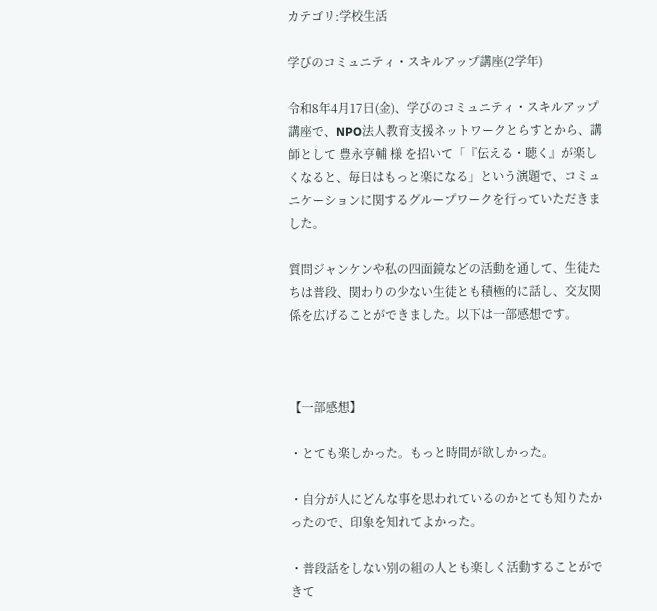カテゴリ:学校生活

学びのコミュニティ・スキルアップ講座(2学年)

令和8年4月17日(金)、学びのコミュニティ・スキルアップ講座で、NPO法人教育支援ネットワークとらすとから、講師として 豊永亨輔 様 を招いて「『伝える・聴く』が楽しくなると、毎日はもっと楽になる」という演題で、コミュニケーションに関するグループワークを行っていただきました。

質問ジャンケンや私の四面鏡などの活動を通して、生徒たちは普段、関わりの少ない生徒とも積極的に話し、交友関係を広げることができました。以下は一部感想です。



【一部感想】

・とても楽しかった。もっと時間が欲しかった。

・自分が人にどんな事を思われているのかとても知りたかったので、印象を知れてよかった。

・普段話をしない別の組の人とも楽しく活動することができて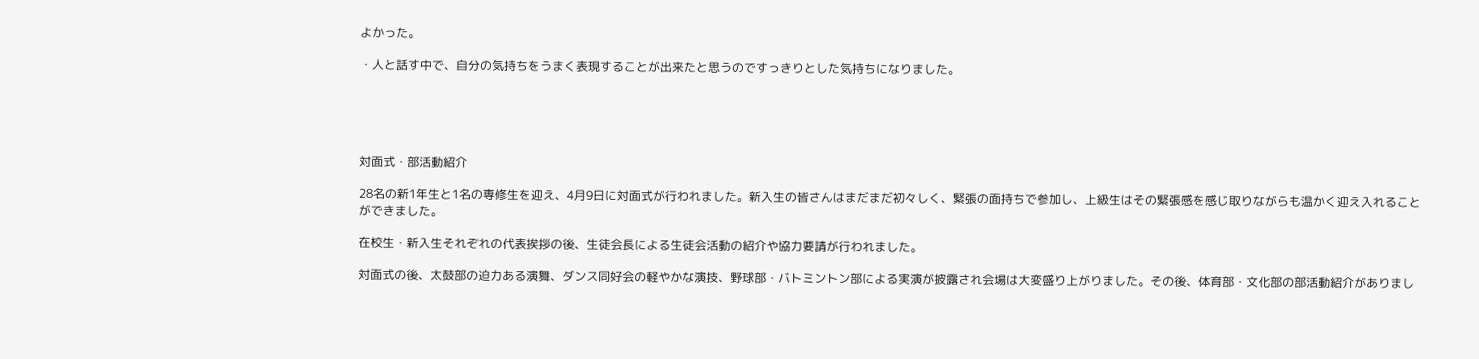よかった。

・人と話す中で、自分の気持ちをうまく表現することが出来たと思うのですっきりとした気持ちになりました。





対面式・部活動紹介

28名の新1年生と1名の専修生を迎え、4月9日に対面式が行われました。新入生の皆さんはまだまだ初々しく、緊張の面持ちで参加し、上級生はその緊張感を感じ取りながらも温かく迎え入れることができました。

在校生・新入生それぞれの代表挨拶の後、生徒会長による生徒会活動の紹介や協力要請が行われました。

対面式の後、太鼓部の迫力ある演舞、ダンス同好会の軽やかな演技、野球部・バトミントン部による実演が披露され会場は大変盛り上がりました。その後、体育部・文化部の部活動紹介がありまし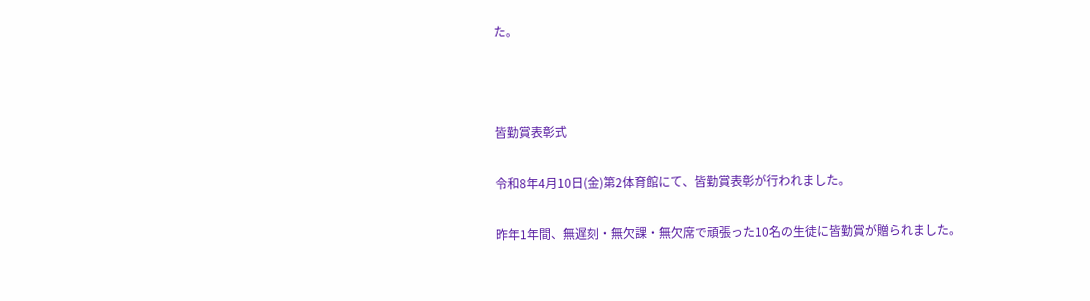た。



皆勤賞表彰式

令和8年4月10日(金)第2体育館にて、皆勤賞表彰が行われました。

昨年1年間、無遅刻・無欠課・無欠席で頑張った10名の生徒に皆勤賞が贈られました。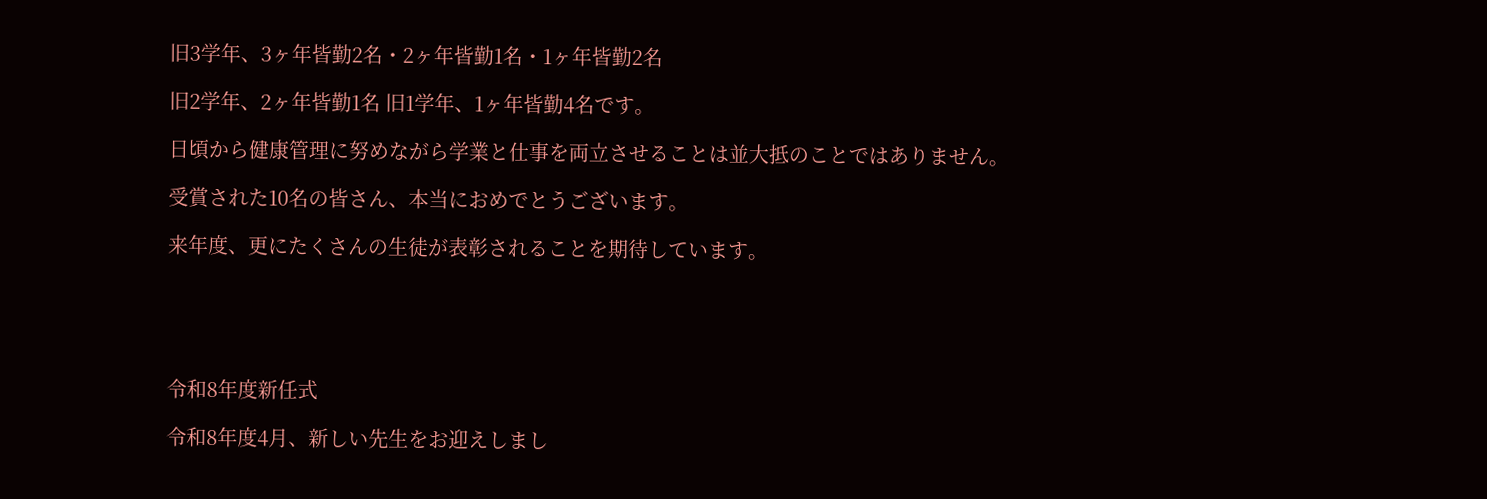旧3学年、3ヶ年皆勤2名・2ヶ年皆勤1名・1ヶ年皆勤2名

旧2学年、2ヶ年皆勤1名 旧1学年、1ヶ年皆勤4名です。

日頃から健康管理に努めながら学業と仕事を両立させることは並大抵のことではありません。

受賞された10名の皆さん、本当におめでとうございます。

来年度、更にたくさんの生徒が表彰されることを期待しています。





令和8年度新任式

令和8年度4月、新しい先生をお迎えしまし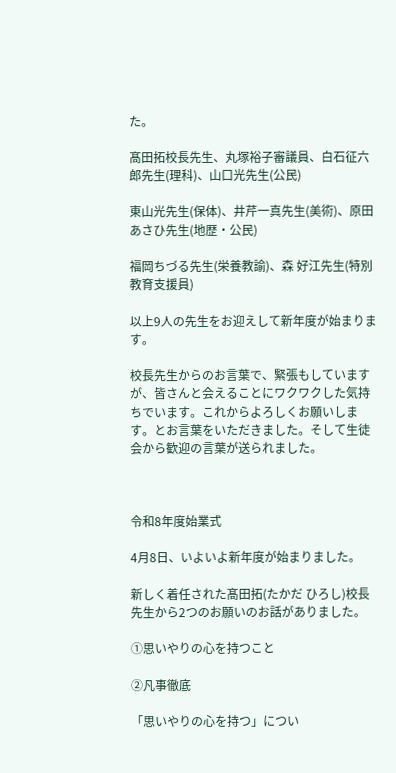た。

髙田拓校長先生、丸塚裕子審議員、白石征六郎先生(理科)、山口光先生(公民)

東山光先生(保体)、井芹一真先生(美術)、原田あさひ先生(地歴・公民)

福岡ちづる先生(栄養教諭)、森 好江先生(特別教育支援員)

以上9人の先生をお迎えして新年度が始まります。

校長先生からのお言葉で、緊張もしていますが、皆さんと会えることにワクワクした気持ちでいます。これからよろしくお願いします。とお言葉をいただきました。そして生徒会から歓迎の言葉が送られました。



令和8年度始業式

4月8日、いよいよ新年度が始まりました。

新しく着任された髙田拓(たかだ ひろし)校長先生から2つのお願いのお話がありました。

①思いやりの心を持つこと

②凡事徹底

「思いやりの心を持つ」につい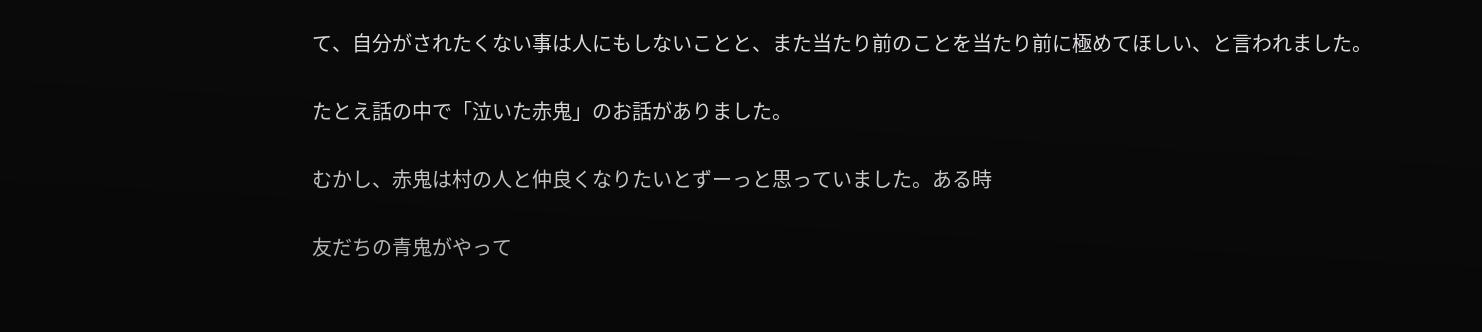て、自分がされたくない事は人にもしないことと、また当たり前のことを当たり前に極めてほしい、と言われました。

たとえ話の中で「泣いた赤鬼」のお話がありました。

むかし、赤鬼は村の人と仲良くなりたいとずーっと思っていました。ある時

友だちの青鬼がやって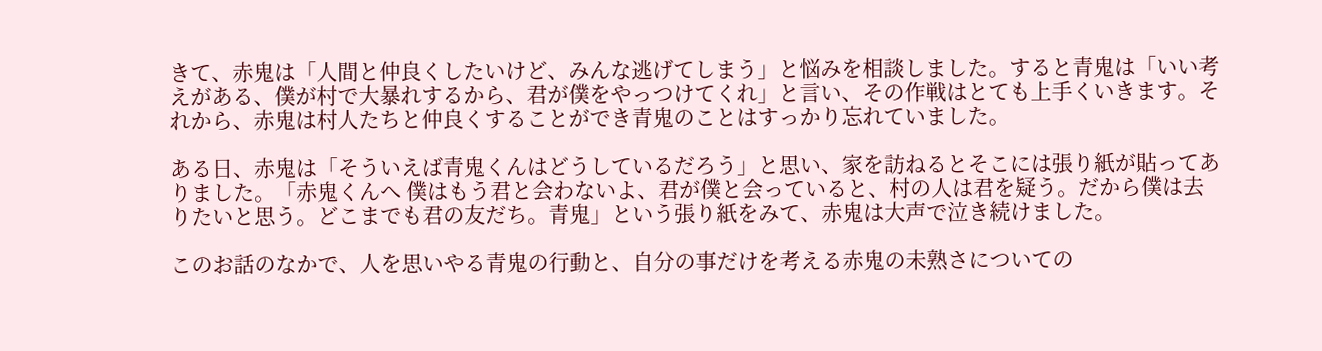きて、赤鬼は「人間と仲良くしたいけど、みんな逃げてしまう」と悩みを相談しました。すると青鬼は「いい考えがある、僕が村で大暴れするから、君が僕をやっつけてくれ」と言い、その作戦はとても上手くいきます。それから、赤鬼は村人たちと仲良くすることができ青鬼のことはすっかり忘れていました。

ある日、赤鬼は「そういえば青鬼くんはどうしているだろう」と思い、家を訪ねるとそこには張り紙が貼ってありました。「赤鬼くんへ 僕はもう君と会わないよ、君が僕と会っていると、村の人は君を疑う。だから僕は去りたいと思う。どこまでも君の友だち。青鬼」という張り紙をみて、赤鬼は大声で泣き続けました。

このお話のなかで、人を思いやる青鬼の行動と、自分の事だけを考える赤鬼の未熟さについての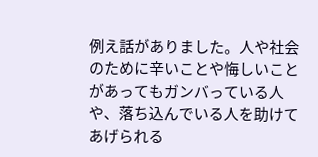例え話がありました。人や社会のために辛いことや悔しいことがあってもガンバっている人や、落ち込んでいる人を助けてあげられる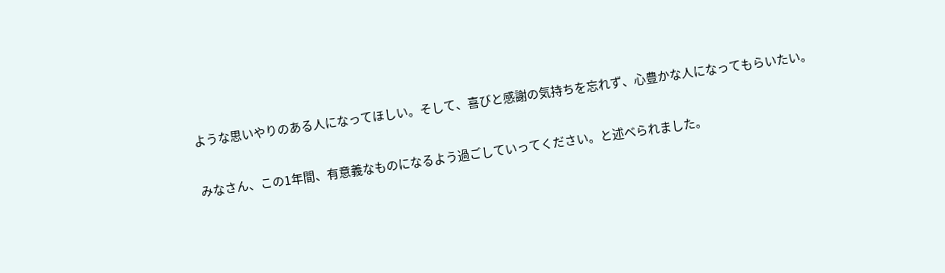ような思いやりのある人になってほしい。そして、喜びと感謝の気持ちを忘れず、心豊かな人になってもらいたい。

みなさん、この1年間、有意義なものになるよう過ごしていってください。と述べられました。